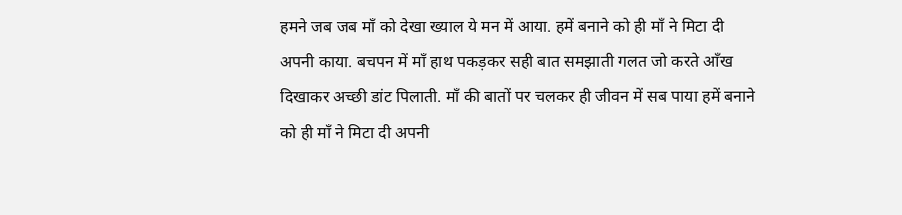हमने जब जब माँ को देखा ख्याल ये मन में आया. हमें बनाने को ही माँ ने मिटा दी अपनी काया. बचपन में माँ हाथ पकड़कर सही बात समझाती गलत जो करते आँख दिखाकर अच्छी डांट पिलाती. माँ की बातों पर चलकर ही जीवन में सब पाया हमें बनाने को ही माँ ने मिटा दी अपनी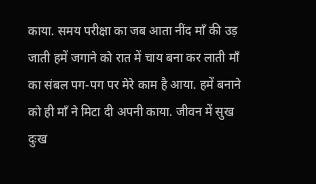काया. समय परीक्षा का जब आता नींद माँ की उड़ जाती हमें जगाने को रात में चाय बना कर लाती माँ का संबल पग-पग पर मेरे काम है आया. हमें बनाने को ही माँ ने मिटा दी अपनी काया. जीवन में सुख दुःख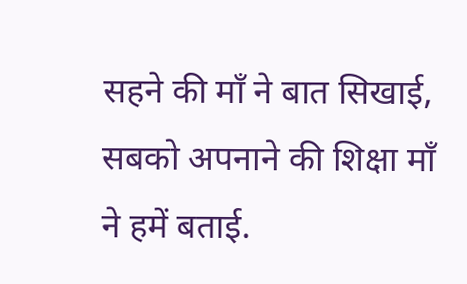सहने की माँ ने बात सिखाई, सबको अपनाने की शिक्षा माँ ने हमें बताई.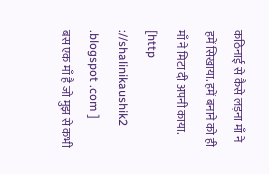कठिनाई से कैसे लड़ना माँ ने हमें सिखाया. हमें बनाने को ही माँ ने मिटा दी अपनी काया. [http ://shalinikaushik2 .blogspot .com ]
बस एक माँ है जो मुझ से कभी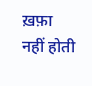ख़फ़ा नहीं होती